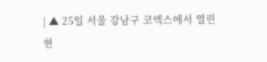| ▲ 25일 서울 강남구 코엑스에서 열린 현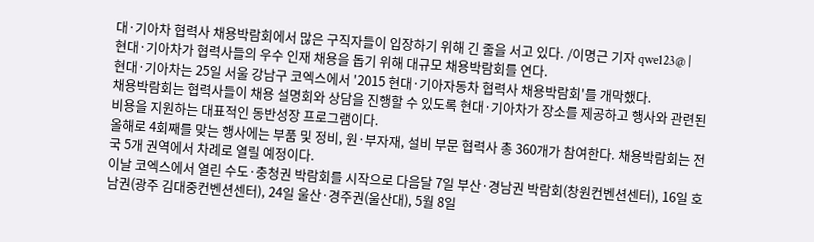대·기아차 협력사 채용박람회에서 많은 구직자들이 입장하기 위해 긴 줄을 서고 있다. /이명근 기자 qwe123@ |
현대·기아차가 협력사들의 우수 인재 채용을 돕기 위해 대규모 채용박람회를 연다.
현대·기아차는 25일 서울 강남구 코엑스에서 '2015 현대·기아자동차 협력사 채용박람회'를 개막했다.
채용박람회는 협력사들이 채용 설명회와 상담을 진행할 수 있도록 현대·기아차가 장소를 제공하고 행사와 관련된 비용을 지원하는 대표적인 동반성장 프로그램이다.
올해로 4회째를 맞는 행사에는 부품 및 정비, 원·부자재, 설비 부문 협력사 총 360개가 참여한다. 채용박람회는 전국 5개 권역에서 차례로 열릴 예정이다.
이날 코엑스에서 열린 수도·충청권 박람회를 시작으로 다음달 7일 부산·경남권 박람회(창원컨벤션센터), 16일 호남권(광주 김대중컨벤션센터), 24일 울산·경주권(울산대), 5월 8일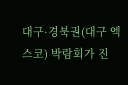대구·경북권(대구 엑스코) 박람회가 진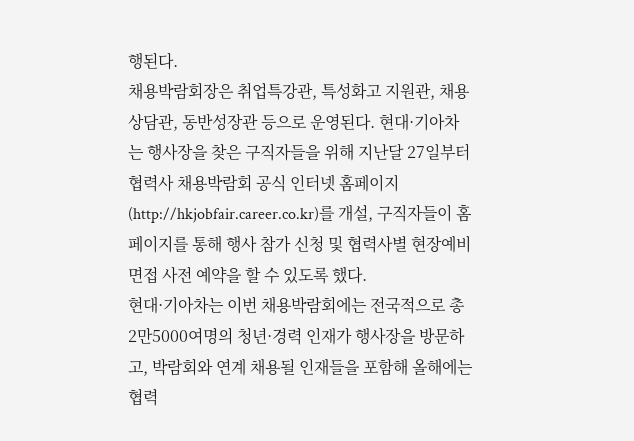행된다.
채용박람회장은 취업특강관, 특성화고 지원관, 채용상담관, 동반성장관 등으로 운영된다. 현대·기아차는 행사장을 찾은 구직자들을 위해 지난달 27일부터 협력사 채용박람회 공식 인터넷 홈페이지(http://hkjobfair.career.co.kr)를 개설, 구직자들이 홈페이지를 통해 행사 참가 신청 및 협력사별 현장예비면접 사전 예약을 할 수 있도록 했다.
현대·기아차는 이번 채용박람회에는 전국적으로 총 2만5000여명의 청년·경력 인재가 행사장을 방문하고, 박람회와 연계 채용될 인재들을 포함해 올해에는 협력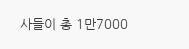사들이 총 1만7000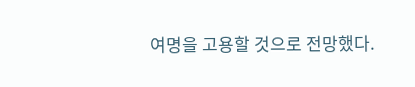여명을 고용할 것으로 전망했다.